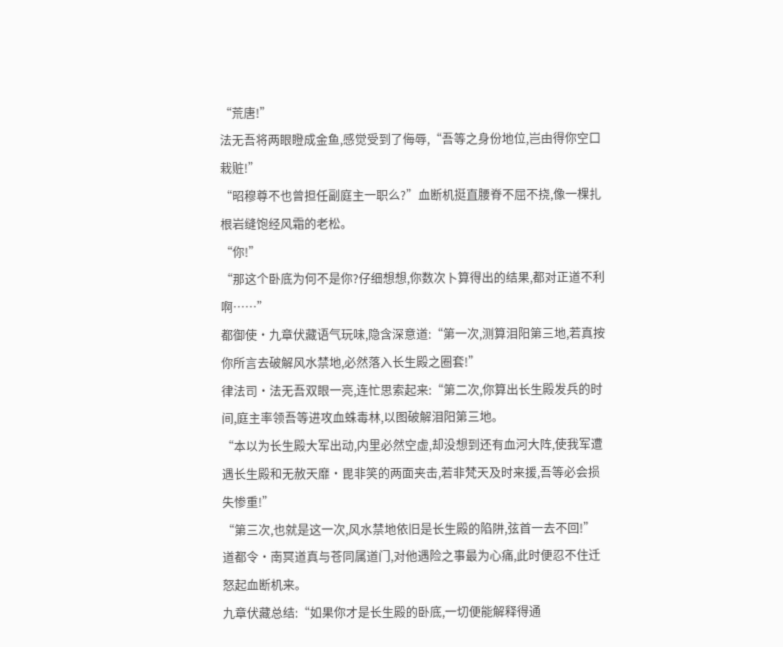“荒唐!”
法无吾将两眼瞪成金鱼,感觉受到了侮辱,“吾等之身份地位,岂由得你空口栽赃!”
“昭穆尊不也曾担任副庭主一职么?”血断机挺直腰脊不屈不挠,像一棵扎根岩缝饱经风霜的老松。
“你!”
“那这个卧底为何不是你?仔细想想,你数次卜算得出的结果,都对正道不利啊……”
都御使·九章伏藏语气玩味,隐含深意道:“第一次,测算泪阳第三地,若真按你所言去破解风水禁地,必然落入长生殿之圈套!”
律法司·法无吾双眼一亮,连忙思索起来:“第二次,你算出长生殿发兵的时间,庭主率领吾等进攻血蛛毒林,以图破解泪阳第三地。
“本以为长生殿大军出动,内里必然空虚,却没想到还有血河大阵,使我军遭遇长生殿和无赦天靡·毘非笑的两面夹击,若非梵天及时来援,吾等必会损失惨重!”
“第三次,也就是这一次,风水禁地依旧是长生殿的陷阱,弦首一去不回!”
道都令·南冥道真与苍同属道门,对他遇险之事最为心痛,此时便忍不住迁怒起血断机来。
九章伏藏总结:“如果你才是长生殿的卧底,一切便能解释得通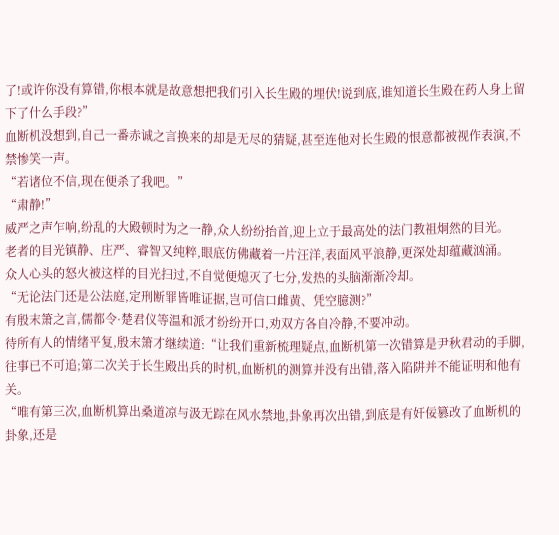了!或许你没有算错,你根本就是故意想把我们引入长生殿的埋伏!说到底,谁知道长生殿在药人身上留下了什么手段?”
血断机没想到,自己一番赤诚之言换来的却是无尽的猜疑,甚至连他对长生殿的恨意都被视作表演,不禁惨笑一声。
“若诸位不信,现在便杀了我吧。”
“肃静!”
威严之声乍响,纷乱的大殿顿时为之一静,众人纷纷抬首,迎上立于最高处的法门教祖炯然的目光。
老者的目光镇静、庄严、睿智又纯粹,眼底仿佛藏着一片汪洋,表面风平浪静,更深处却蕴藏汹涌。
众人心头的怒火被这样的目光扫过,不自觉便熄灭了七分,发热的头脑渐渐冷却。
“无论法门还是公法庭,定刑断罪皆唯证据,岂可信口雌黄、凭空臆测?”
有殷末箫之言,儒都令·楚君仪等温和派才纷纷开口,劝双方各自冷静,不要冲动。
待所有人的情绪平复,殷末箫才继续道:“让我们重新梳理疑点,血断机第一次错算是尹秋君动的手脚,往事已不可追;第二次关于长生殿出兵的时机,血断机的测算并没有出错,落入陷阱并不能证明和他有关。
“唯有第三次,血断机算出桑道凉与汲无踪在风水禁地,卦象再次出错,到底是有奸佞篡改了血断机的卦象,还是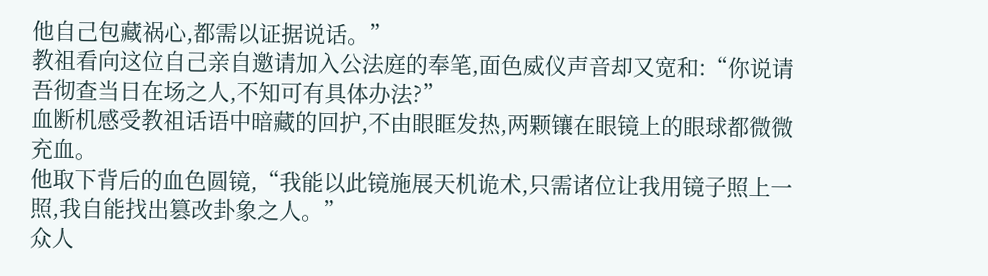他自己包藏祸心,都需以证据说话。”
教祖看向这位自己亲自邀请加入公法庭的奉笔,面色威仪声音却又宽和:“你说请吾彻查当日在场之人,不知可有具体办法?”
血断机感受教祖话语中暗藏的回护,不由眼眶发热,两颗镶在眼镜上的眼球都微微充血。
他取下背后的血色圆镜,“我能以此镜施展天机诡术,只需诸位让我用镜子照上一照,我自能找出篡改卦象之人。”
众人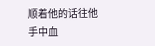顺着他的话往他手中血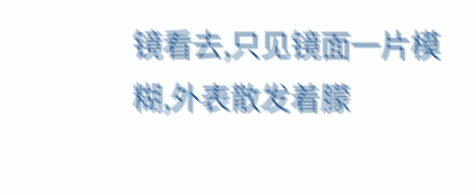镜看去,只见镜面一片模糊,外表散发着朦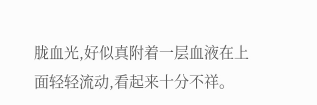胧血光,好似真附着一层血液在上面轻轻流动,看起来十分不祥。